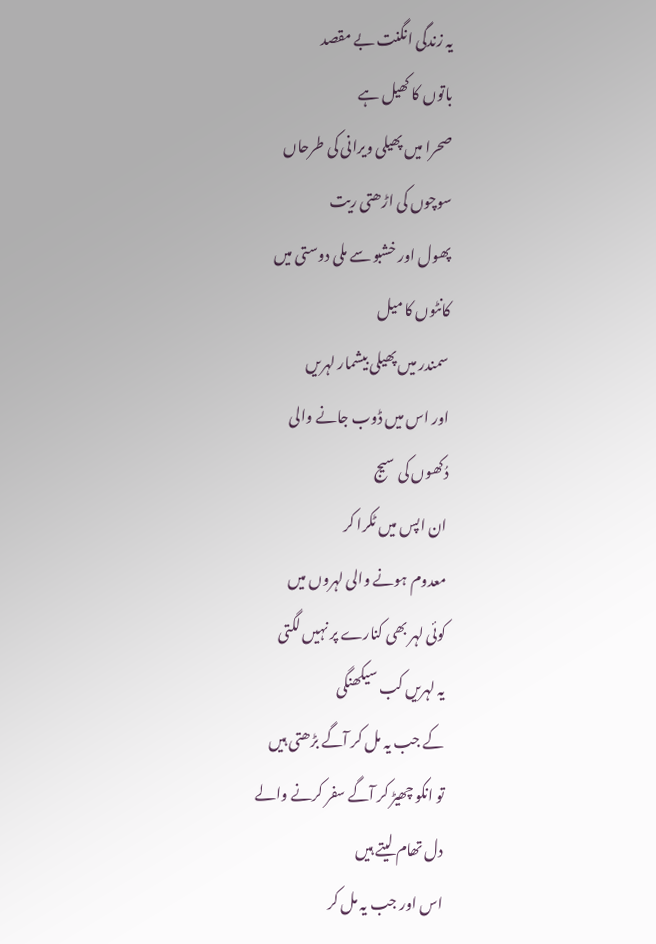یہ زندگی انگنت بے مقصد
باتوں کا کھیل ہے
صحرا میں پھیلی ویرانی کی طرحاں
سوچوں کی اڑھتی ریت
پھول اور خشبو سے ملی دوستی میں
کانٹوں کا میل
سمندر میں پھیلی بیشمار لہریں
اور اس میں ڈوب جانے والی
دُکھوں کی سیج
ان اپس میں ٹکرا کر
معدوم ہونے والی لہروں میں
کوئی لہر بھی کنارے پر نہیں لگتی
یہ لہریں کب سیکھنگی
کے جب یہ مل کر آگے بڑھتی ہیں
تو انکو چھیڑ کر آگے سفر کرنے والے
دل تھام لیتے ہیں
اس اور جب یہ مل کر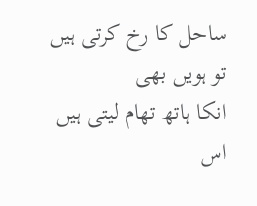ساحل کا رخ کرتی ہیں
تو ہویں بھی
انکا ہاتھ تھام لیتی ہیں
اس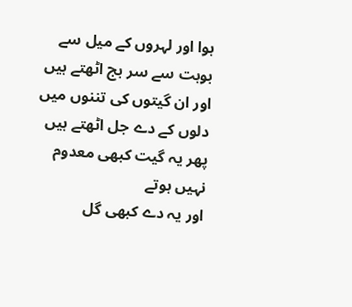ہوا اور لہروں کے میل سے
بوہت سے سر بج اٹھتے ہیں
اور ان گیتوں کی تننوں میں
دلوں کے دے جل اٹھتے ہیں
پھر یہ گیت کبھی معدوم نہیں ہوتے
اور یہ دے کبھی گل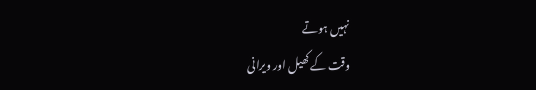نہیں ہوتے
وقت کے کھیل اور ویرانی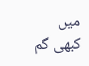میں
کبھی گم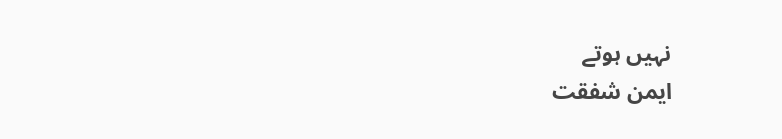نہیں ہوتے
ایمن شفقت